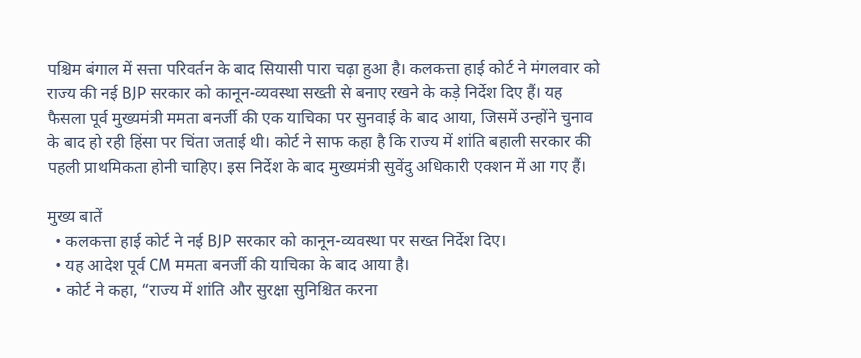पश्चिम बंगाल में सत्ता परिवर्तन के बाद सियासी पारा चढ़ा हुआ है। कलकत्ता हाई कोर्ट ने मंगलवार को राज्य की नई BJP सरकार को कानून-व्यवस्था सख्ती से बनाए रखने के कड़े निर्देश दिए हैं। यह फैसला पूर्व मुख्यमंत्री ममता बनर्जी की एक याचिका पर सुनवाई के बाद आया, जिसमें उन्होंने चुनाव के बाद हो रही हिंसा पर चिंता जताई थी। कोर्ट ने साफ कहा है कि राज्य में शांति बहाली सरकार की पहली प्राथमिकता होनी चाहिए। इस निर्देश के बाद मुख्यमंत्री सुवेंदु अधिकारी एक्शन में आ गए हैं।

मुख्य बातें
  • कलकत्ता हाई कोर्ट ने नई BJP सरकार को कानून-व्यवस्था पर सख्त निर्देश दिए।
  • यह आदेश पूर्व CM ममता बनर्जी की याचिका के बाद आया है।
  • कोर्ट ने कहा, “राज्य में शांति और सुरक्षा सुनिश्चित करना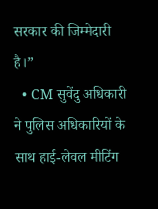सरकार की जिम्मेदारी है।”
  • CM सुवेंदु अधिकारी ने पुलिस अधिकारियों के साथ हाई-लेवल मीटिंग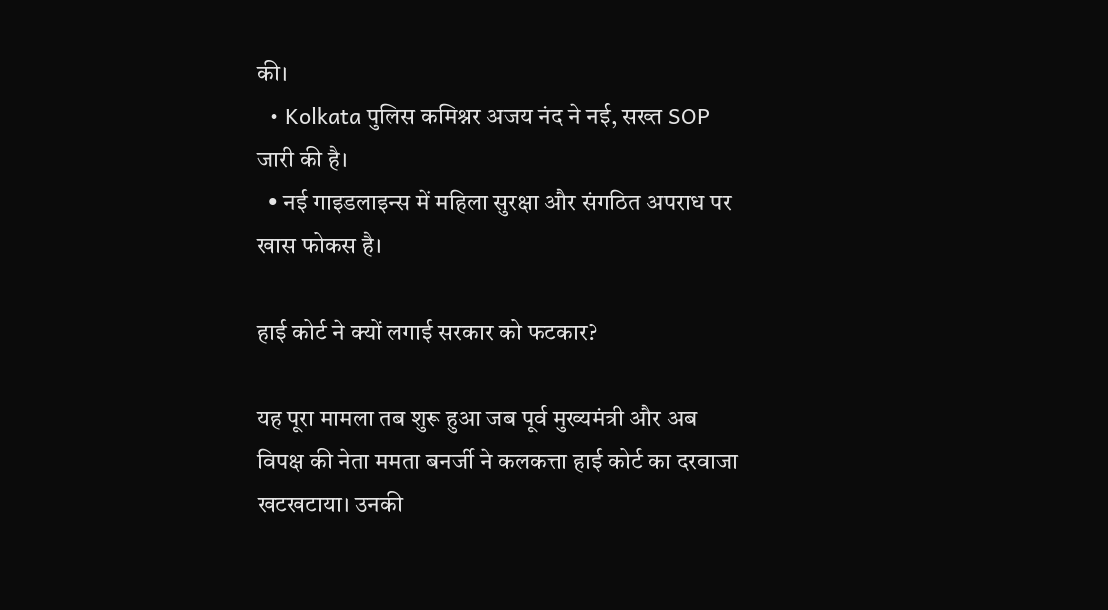की।
  • Kolkata पुलिस कमिश्नर अजय नंद ने नई, सख्त SOP जारी की है।
  • नई गाइडलाइन्स में महिला सुरक्षा और संगठित अपराध पर खास फोकस है।

हाई कोर्ट ने क्यों लगाई सरकार को फटकार?

यह पूरा मामला तब शुरू हुआ जब पूर्व मुख्यमंत्री और अब विपक्ष की नेता ममता बनर्जी ने कलकत्ता हाई कोर्ट का दरवाजा खटखटाया। उनकी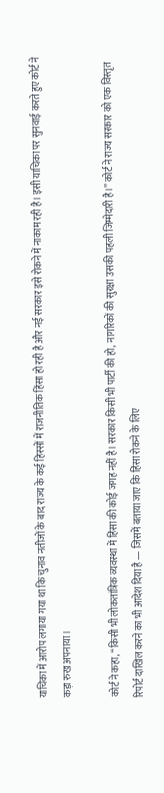याचिका में आरोप लगाया गया था कि चुनाव नतीजों के बाद राज्य के कई हिस्सों में राजनीतिक हिंसा हो रही है और नई सरकार इसे रोकने में नाकाम रही है। इसी याचिका पर सुनवाई करते हुए कोर्ट ने कड़ा रुख अपनाया।

कोर्ट ने कहा, “किसी भी लोकतांत्रिक व्यवस्था में हिंसा की कोई जगह नहीं है। सरकार किसी भी पार्टी की हो, नागरिकों की सुरक्षा उसकी पहली जिम्मेदारी है।” कोर्ट ने राज्य सरकार को एक विस्तृत रिपोर्ट दाखिल करने का भी आदेश दिया है — जिसमें बताया जाए कि हिंसा रोकने के लिए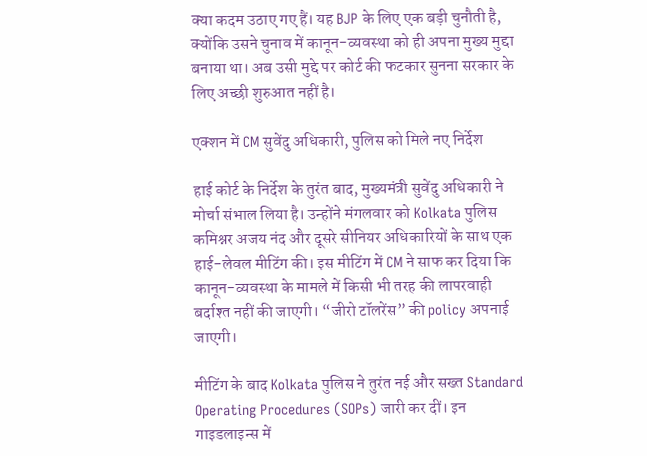क्या कदम उठाए गए हैं। यह BJP के लिए एक बड़ी चुनौती है, क्योंकि उसने चुनाव में कानून-व्यवस्था को ही अपना मुख्य मुद्दा बनाया था। अब उसी मुद्दे पर कोर्ट की फटकार सुनना सरकार के लिए अच्छी शुरुआत नहीं है।

एक्शन में CM सुवेंदु अधिकारी, पुलिस को मिले नए निर्देश

हाई कोर्ट के निर्देश के तुरंत बाद, मुख्यमंत्री सुवेंदु अधिकारी ने मोर्चा संभाल लिया है। उन्होंने मंगलवार को Kolkata पुलिस कमिश्नर अजय नंद और दूसरे सीनियर अधिकारियों के साथ एक हाई-लेवल मीटिंग की। इस मीटिंग में CM ने साफ कर दिया कि कानून-व्यवस्था के मामले में किसी भी तरह की लापरवाही बर्दाश्त नहीं की जाएगी। “जीरो टॉलरेंस” की policy अपनाई जाएगी।

मीटिंग के बाद Kolkata पुलिस ने तुरंत नई और सख्त Standard Operating Procedures (SOPs) जारी कर दीं। इन गाइडलाइन्स में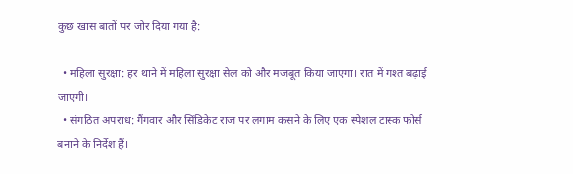कुछ खास बातों पर जोर दिया गया है:

  • महिला सुरक्षा: हर थाने में महिला सुरक्षा सेल को और मजबूत किया जाएगा। रात में गश्त बढ़ाई जाएगी।
  • संगठित अपराध: गैंगवार और सिंडिकेट राज पर लगाम कसने के लिए एक स्पेशल टास्क फोर्स बनाने के निर्देश हैं।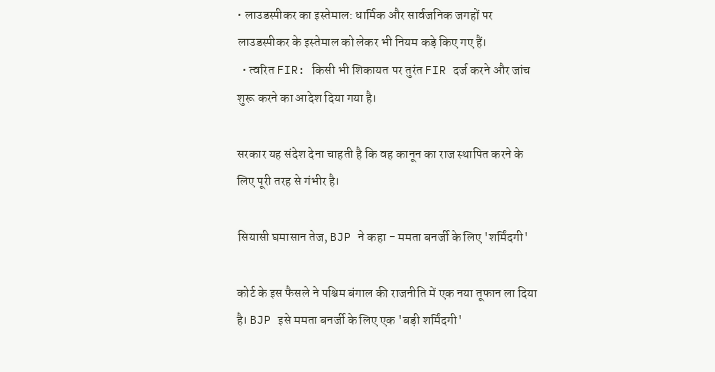• लाउडस्पीकर का इस्तेमाल: धार्मिक और सार्वजनिक जगहों पर लाउडस्पीकर के इस्तेमाल को लेकर भी नियम कड़े किए गए हैं।
  • त्वरित FIR: किसी भी शिकायत पर तुरंत FIR दर्ज करने और जांच शुरू करने का आदेश दिया गया है।

सरकार यह संदेश देना चाहती है कि वह कानून का राज स्थापित करने के लिए पूरी तरह से गंभीर है।

सियासी घमासान तेज, BJP ने कहा - ममता बनर्जी के लिए 'शर्मिंदगी'

कोर्ट के इस फैसले ने पश्चिम बंगाल की राजनीति में एक नया तूफान ला दिया है। BJP इसे ममता बनर्जी के लिए एक 'बड़ी शर्मिंदगी'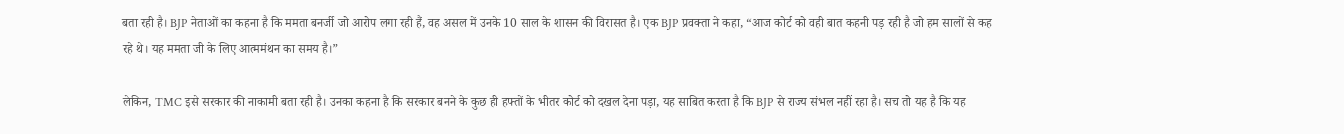बता रही है। BJP नेताओं का कहना है कि ममता बनर्जी जो आरोप लगा रही हैं, वह असल में उनके 10 साल के शासन की विरासत है। एक BJP प्रवक्ता ने कहा, “आज कोर्ट को वही बात कहनी पड़ रही है जो हम सालों से कह रहे थे। यह ममता जी के लिए आत्ममंथन का समय है।”

लेकिन, TMC इसे सरकार की नाकामी बता रही है। उनका कहना है कि सरकार बनने के कुछ ही हफ्तों के भीतर कोर्ट को दखल देना पड़ा, यह साबित करता है कि BJP से राज्य संभल नहीं रहा है। सच तो यह है कि यह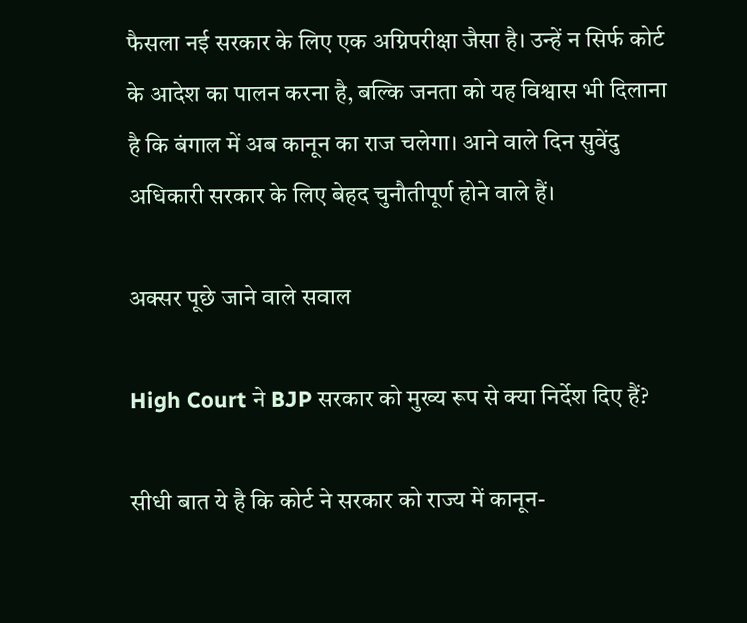फैसला नई सरकार के लिए एक अग्निपरीक्षा जैसा है। उन्हें न सिर्फ कोर्ट के आदेश का पालन करना है, बल्कि जनता को यह विश्वास भी दिलाना है कि बंगाल में अब कानून का राज चलेगा। आने वाले दिन सुवेंदु अधिकारी सरकार के लिए बेहद चुनौतीपूर्ण होने वाले हैं।

अक्सर पूछे जाने वाले सवाल

High Court ने BJP सरकार को मुख्य रूप से क्या निर्देश दिए हैं?

सीधी बात ये है कि कोर्ट ने सरकार को राज्य में कानून-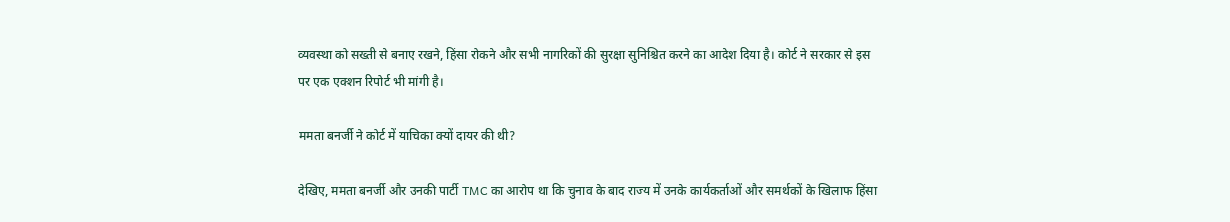व्यवस्था को सख्ती से बनाए रखने, हिंसा रोकने और सभी नागरिकों की सुरक्षा सुनिश्चित करने का आदेश दिया है। कोर्ट ने सरकार से इस पर एक एक्शन रिपोर्ट भी मांगी है।

ममता बनर्जी ने कोर्ट में याचिका क्यों दायर की थी?

देखिए, ममता बनर्जी और उनकी पार्टी TMC का आरोप था कि चुनाव के बाद राज्य में उनके कार्यकर्ताओं और समर्थकों के खिलाफ हिंसा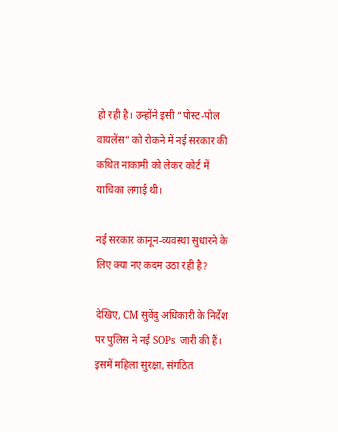हो रही है। उन्होंने इसी “पोस्ट-पोल वायलेंस” को रोकने में नई सरकार की कथित नाकामी को लेकर कोर्ट में याचिका लगाई थी।

नई सरकार कानून-व्यवस्था सुधारने के लिए क्या नए कदम उठा रही है?

देखिए, CM सुवेंदु अधिकारी के निर्देश पर पुलिस ने नई SOPs जारी की हैं। इसमें महिला सुरक्षा, संगठित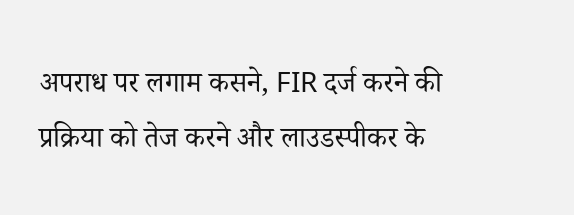अपराध पर लगाम कसने, FIR दर्ज करने की प्रक्रिया को तेज करने और लाउडस्पीकर के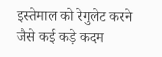इस्तेमाल को रेगुलेट करने जैसे कई कड़े कदम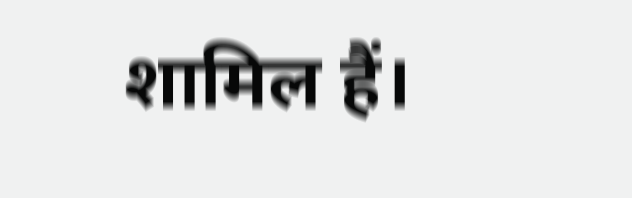शामिल हैं।